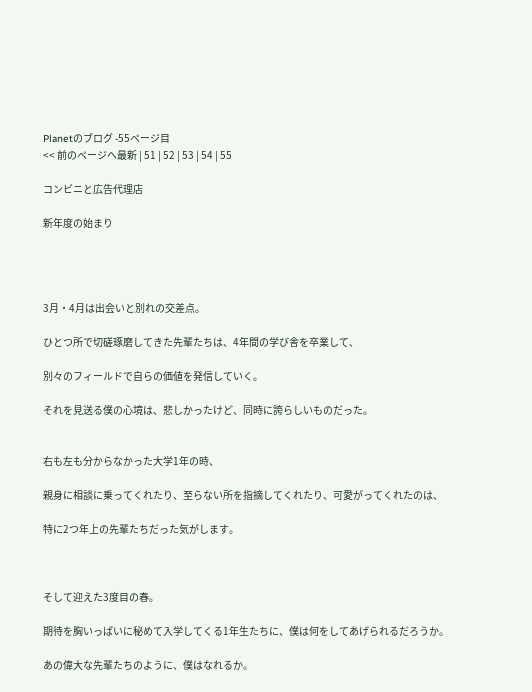Planetのブログ -55ページ目
<< 前のページへ最新 | 51 | 52 | 53 | 54 | 55

コンビニと広告代理店

新年度の始まり




3月・4月は出会いと別れの交差点。

ひとつ所で切磋琢磨してきた先輩たちは、4年間の学び舎を卒業して、

別々のフィールドで自らの価値を発信していく。

それを見送る僕の心境は、悲しかったけど、同時に誇らしいものだった。


右も左も分からなかった大学1年の時、

親身に相談に乗ってくれたり、至らない所を指摘してくれたり、可愛がってくれたのは、

特に2つ年上の先輩たちだった気がします。



そして迎えた3度目の春。

期待を胸いっぱいに秘めて入学してくる1年生たちに、僕は何をしてあげられるだろうか。

あの偉大な先輩たちのように、僕はなれるか。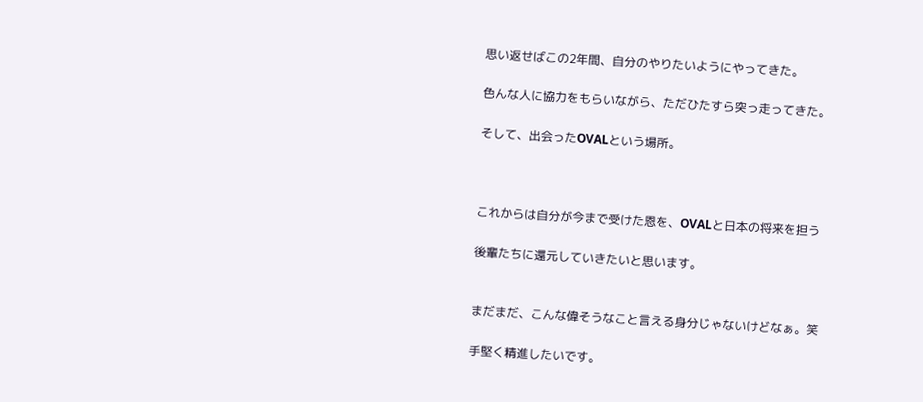思い返せばこの2年間、自分のやりたいようにやってきた。

色んな人に協力をもらいながら、ただひたすら突っ走ってきた。

そして、出会ったOVALという場所。



これからは自分が今まで受けた恩を、OVALと日本の将来を担う

後輩たちに還元していきたいと思います。


まだまだ、こんな偉そうなこと言える身分じゃないけどなぁ。笑

手堅く精進したいです。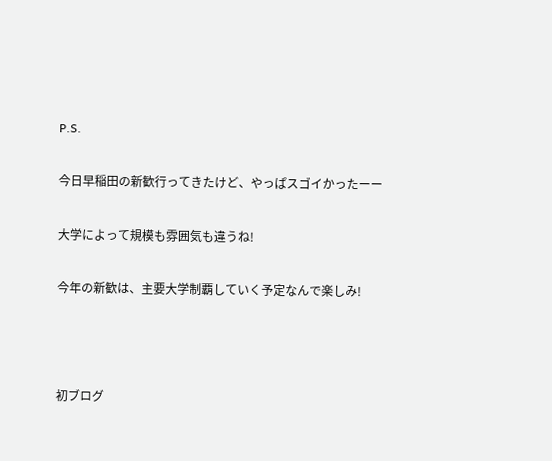P.S.

今日早稲田の新歓行ってきたけど、やっぱスゴイかったーー

大学によって規模も雰囲気も違うね!

今年の新歓は、主要大学制覇していく予定なんで楽しみ!



初ブログ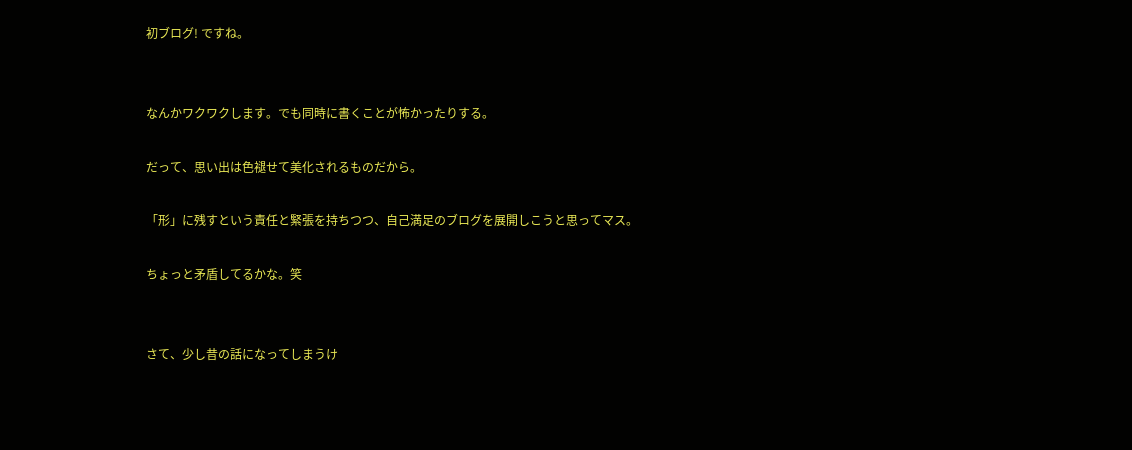初ブログ! ですね。


なんかワクワクします。でも同時に書くことが怖かったりする。

だって、思い出は色褪せて美化されるものだから。

「形」に残すという責任と緊張を持ちつつ、自己満足のブログを展開しこうと思ってマス。

ちょっと矛盾してるかな。笑


さて、少し昔の話になってしまうけ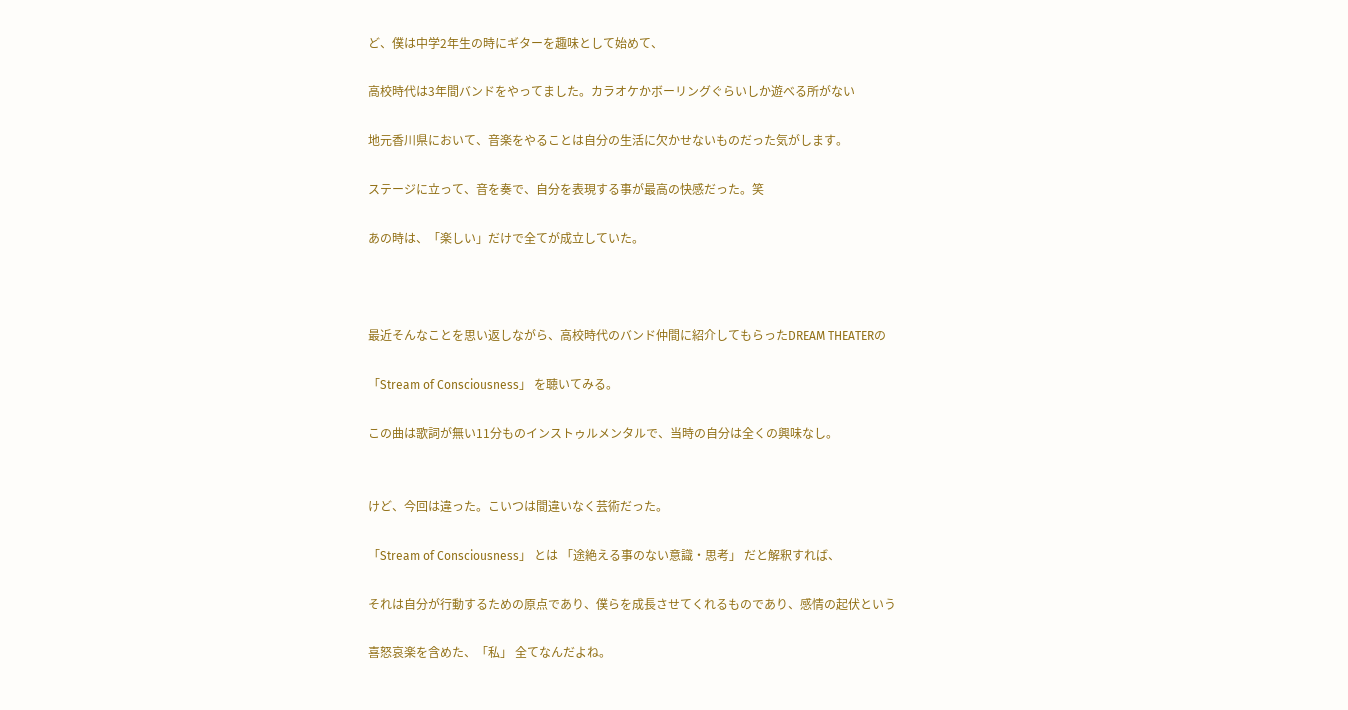ど、僕は中学2年生の時にギターを趣味として始めて、

高校時代は3年間バンドをやってました。カラオケかボーリングぐらいしか遊べる所がない

地元香川県において、音楽をやることは自分の生活に欠かせないものだった気がします。

ステージに立って、音を奏で、自分を表現する事が最高の快感だった。笑

あの時は、「楽しい」だけで全てが成立していた。



最近そんなことを思い返しながら、高校時代のバンド仲間に紹介してもらったDREAM THEATERの

「Stream of Consciousness」 を聴いてみる。

この曲は歌詞が無い11分ものインストゥルメンタルで、当時の自分は全くの興味なし。


けど、今回は違った。こいつは間違いなく芸術だった。

「Stream of Consciousness」 とは 「途絶える事のない意識・思考」 だと解釈すれば、

それは自分が行動するための原点であり、僕らを成長させてくれるものであり、感情の起伏という

喜怒哀楽を含めた、「私」 全てなんだよね。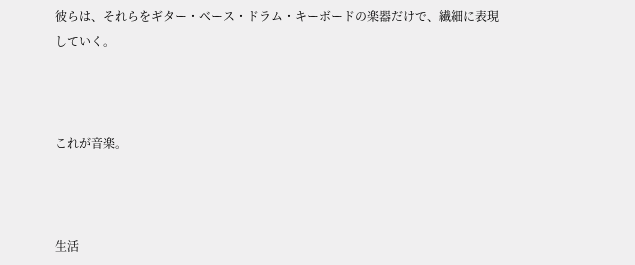彼らは、それらをギター・ベース・ドラム・キーボードの楽器だけで、繊細に表現していく。



これが音楽。



生活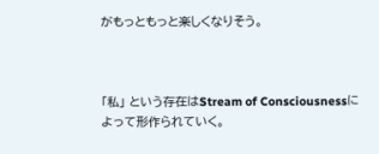がもっともっと楽しくなりそう。



「私」 という存在はStream of Consciousnessによって形作られていく。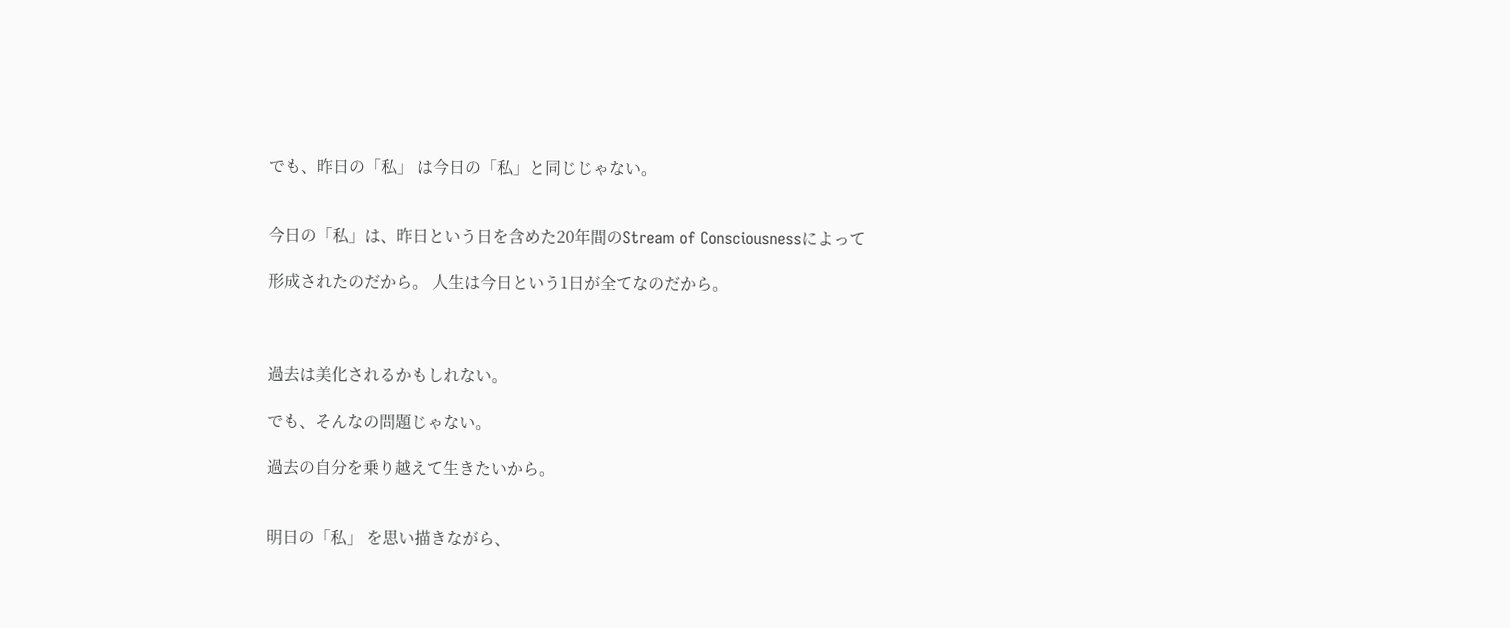でも、昨日の「私」 は今日の「私」と同じじゃない。


今日の「私」は、昨日という日を含めた20年間のStream of Consciousnessによって

形成されたのだから。 人生は今日という1日が全てなのだから。



過去は美化されるかもしれない。

でも、そんなの問題じゃない。

過去の自分を乗り越えて生きたいから。


明日の「私」 を思い描きながら、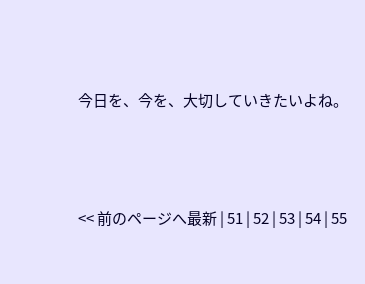今日を、今を、大切していきたいよね。



<< 前のページへ最新 | 51 | 52 | 53 | 54 | 55